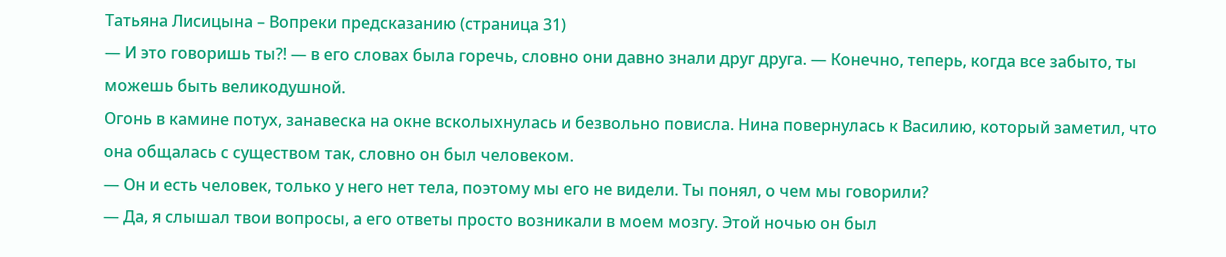Татьяна Лисицына – Вопреки предсказанию (страница 31)
— И это говоришь ты?! — в его словах была горечь, словно они давно знали друг друга. — Конечно, теперь, когда все забыто, ты можешь быть великодушной.
Огонь в камине потух, занавеска на окне всколыхнулась и безвольно повисла. Нина повернулась к Василию, который заметил, что она общалась с существом так, словно он был человеком.
— Он и есть человек, только у него нет тела, поэтому мы его не видели. Ты понял, о чем мы говорили?
— Да, я слышал твои вопросы, а его ответы просто возникали в моем мозгу. Этой ночью он был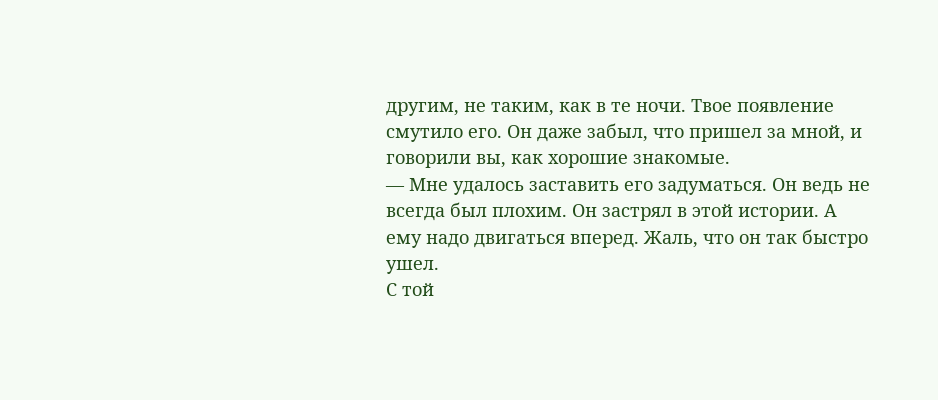другим, не таким, как в те ночи. Твое появление смутило его. Он даже забыл, что пришел за мной, и говорили вы, как хорошие знакомые.
— Мне удалось заставить его задуматься. Он ведь не всегда был плохим. Он застрял в этой истории. А ему надо двигаться вперед. Жаль, что он так быстро ушел.
С той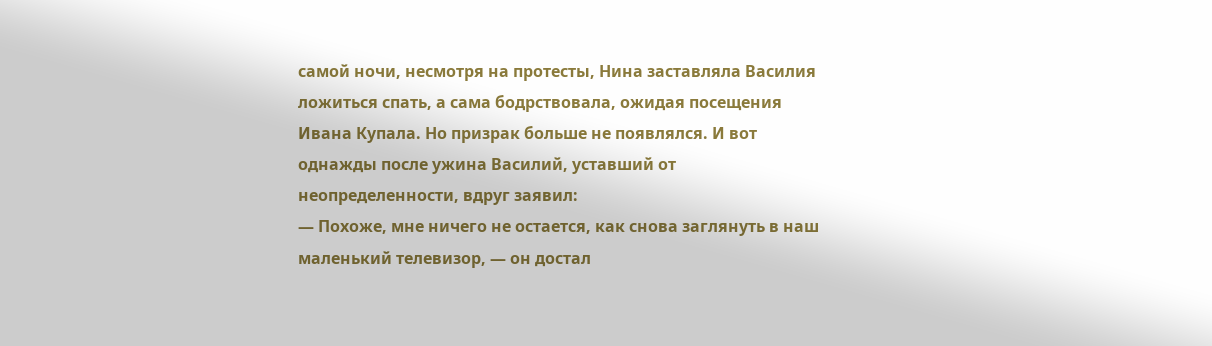самой ночи, несмотря на протесты, Нина заставляла Василия ложиться спать, а сама бодрствовала, ожидая посещения Ивана Купала. Но призрак больше не появлялся. И вот однажды после ужина Василий, уставший от неопределенности, вдруг заявил:
— Похоже, мне ничего не остается, как снова заглянуть в наш маленький телевизор, — он достал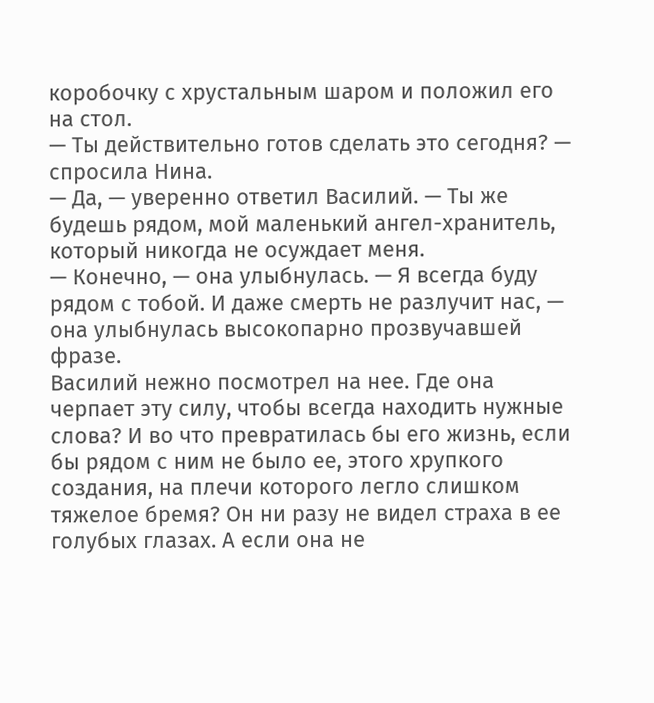коробочку с хрустальным шаром и положил его на стол.
— Ты действительно готов сделать это сегодня? — спросила Нина.
— Да, — уверенно ответил Василий. — Ты же будешь рядом, мой маленький ангел-хранитель, который никогда не осуждает меня.
— Конечно, — она улыбнулась. — Я всегда буду рядом с тобой. И даже смерть не разлучит нас, — она улыбнулась высокопарно прозвучавшей фразе.
Василий нежно посмотрел на нее. Где она черпает эту силу, чтобы всегда находить нужные слова? И во что превратилась бы его жизнь, если бы рядом с ним не было ее, этого хрупкого создания, на плечи которого легло слишком тяжелое бремя? Он ни разу не видел страха в ее голубых глазах. А если она не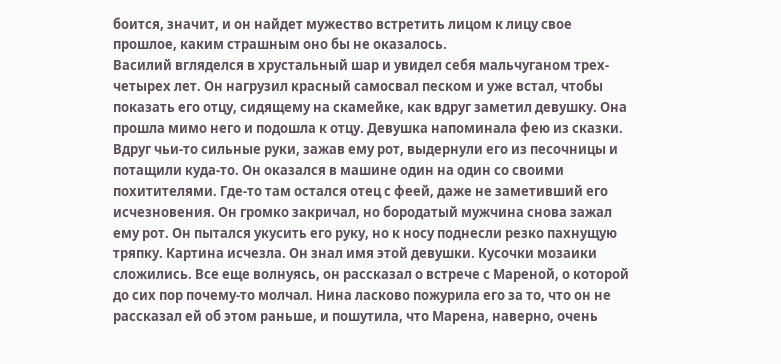боится, значит, и он найдет мужество встретить лицом к лицу свое прошлое, каким страшным оно бы не оказалось.
Василий вгляделся в хрустальный шар и увидел себя мальчуганом трех-четырех лет. Он нагрузил красный самосвал песком и уже встал, чтобы показать его отцу, сидящему на скамейке, как вдруг заметил девушку. Она прошла мимо него и подошла к отцу. Девушка напоминала фею из сказки. Вдруг чьи-то сильные руки, зажав ему рот, выдернули его из песочницы и потащили куда-то. Он оказался в машине один на один со своими похитителями. Где-то там остался отец с феей, даже не заметивший его исчезновения. Он громко закричал, но бородатый мужчина снова зажал ему рот. Он пытался укусить его руку, но к носу поднесли резко пахнущую тряпку. Картина исчезла. Он знал имя этой девушки. Кусочки мозаики сложились. Все еще волнуясь, он рассказал о встрече с Мареной, о которой до сих пор почему-то молчал. Нина ласково пожурила его за то, что он не рассказал ей об этом раньше, и пошутила, что Марена, наверно, очень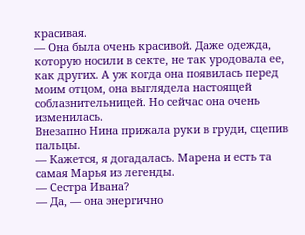красивая.
— Она была очень красивой. Даже одежда, которую носили в секте, не так уродовала ее, как других. А уж когда она появилась перед моим отцом, она выглядела настоящей соблазнительницей. Но сейчас она очень изменилась.
Внезапно Нина прижала руки в груди, сцепив пальцы.
— Кажется, я догадалась. Марена и есть та самая Марья из легенды.
— Сестра Ивана?
— Да, — она энергично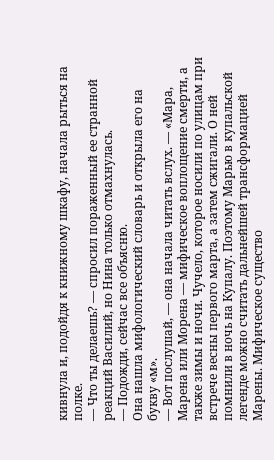кивнула и, подойдя к книжному шкафу, начала рыться на полке.
— Что ты делаешь? — спросил пораженный ее странной реакций Василий, но Нина только отмахнулась.
— Подожди, сейчас все объясню.
Она нашла мифологический словарь и открыла его на букву «м».
— Вот послушай, — она начала читать вслух. — «Мара, Марена или Морена — мифическое воплощение смерти, а также зимы и ночи. Чучело, которое носили по улицам при встрече весны первого марта, а затем сжигали. О ней помнили в ночь на Купалу. Поэтому Марью в купальской легенде можно считать дальнейшей трансформацией Марены. Мифическое существо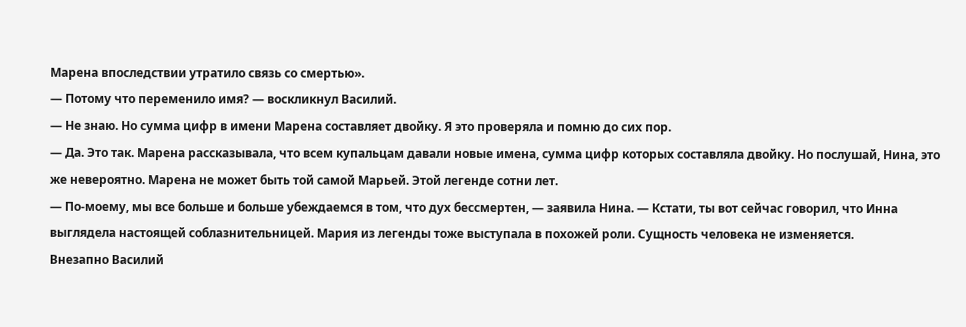Марена впоследствии утратило связь со смертью».
— Потому что переменило имя? — воскликнул Василий.
— Не знаю. Но сумма цифр в имени Марена составляет двойку. Я это проверяла и помню до сих пор.
— Да. Это так. Марена рассказывала, что всем купальцам давали новые имена, сумма цифр которых составляла двойку. Но послушай, Нина, это же невероятно. Марена не может быть той самой Марьей. Этой легенде сотни лет.
— По-моему, мы все больше и больше убеждаемся в том, что дух бессмертен, — заявила Нина. — Кстати, ты вот сейчас говорил, что Инна выглядела настоящей соблазнительницей. Мария из легенды тоже выступала в похожей роли. Сущность человека не изменяется.
Внезапно Василий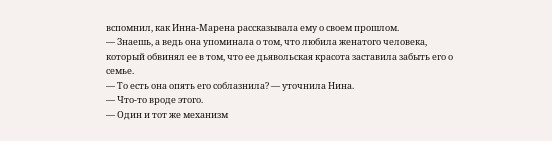вспомнил, как Инна-Марена рассказывала ему о своем прошлом.
— Знаешь, а ведь она упоминала о том, что любила женатого человека, который обвинял ее в том, что ее дьявольская красота заставила забыть его о семье.
— То есть она опять его соблазнила? — уточнила Нина.
— Что-то вроде этого.
— Один и тот же механизм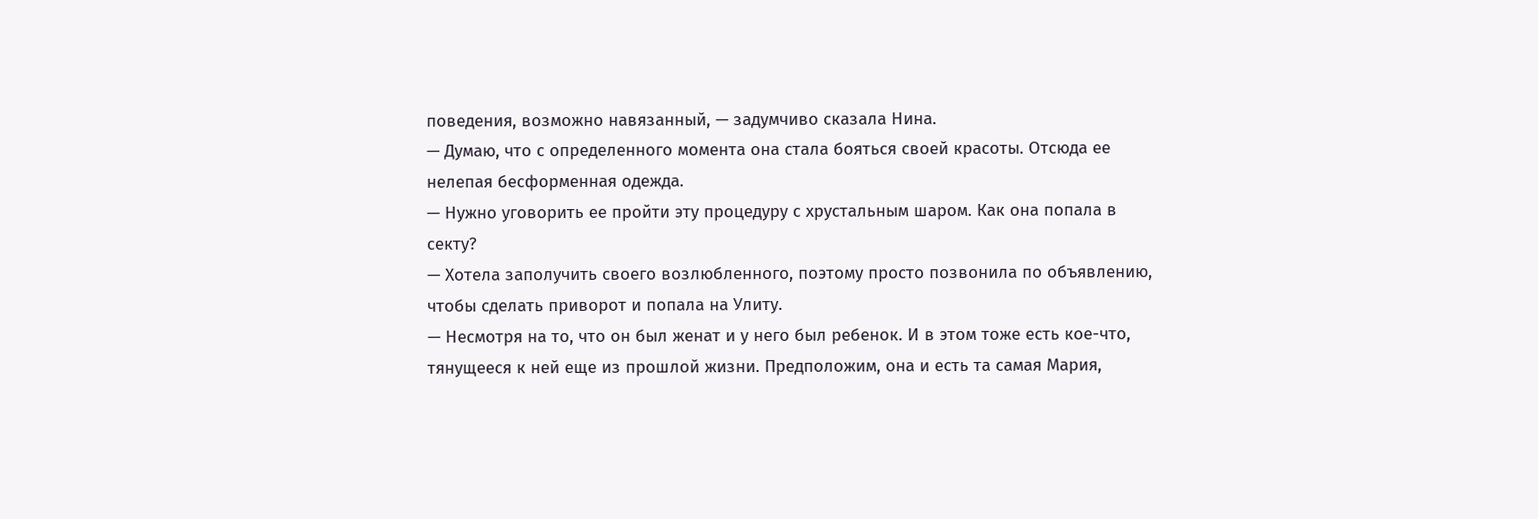поведения, возможно навязанный, — задумчиво сказала Нина.
— Думаю, что с определенного момента она стала бояться своей красоты. Отсюда ее нелепая бесформенная одежда.
— Нужно уговорить ее пройти эту процедуру с хрустальным шаром. Как она попала в секту?
— Хотела заполучить своего возлюбленного, поэтому просто позвонила по объявлению, чтобы сделать приворот и попала на Улиту.
— Несмотря на то, что он был женат и у него был ребенок. И в этом тоже есть кое-что, тянущееся к ней еще из прошлой жизни. Предположим, она и есть та самая Мария,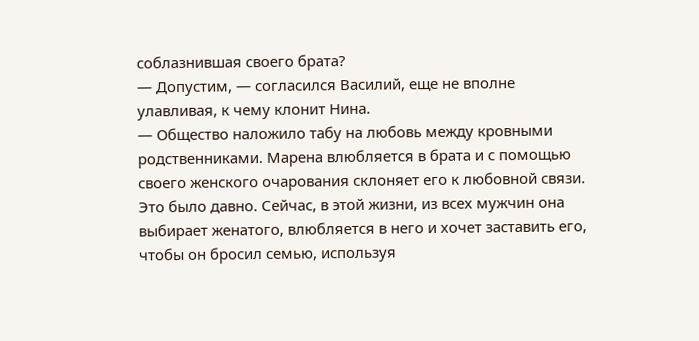соблазнившая своего брата?
— Допустим, — согласился Василий, еще не вполне улавливая, к чему клонит Нина.
— Общество наложило табу на любовь между кровными родственниками. Марена влюбляется в брата и с помощью своего женского очарования склоняет его к любовной связи. Это было давно. Сейчас, в этой жизни, из всех мужчин она выбирает женатого, влюбляется в него и хочет заставить его, чтобы он бросил семью, используя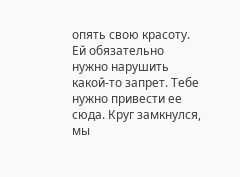опять свою красоту. Ей обязательно нужно нарушить какой-то запрет. Тебе нужно привести ее сюда. Круг замкнулся, мы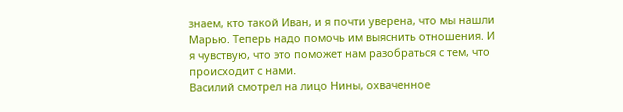знаем, кто такой Иван, и я почти уверена, что мы нашли Марью. Теперь надо помочь им выяснить отношения. И я чувствую, что это поможет нам разобраться с тем, что происходит с нами.
Василий смотрел на лицо Нины, охваченное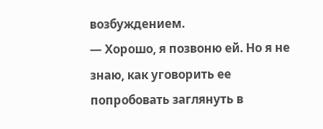возбуждением.
— Хорошо, я позвоню ей. Но я не знаю, как уговорить ее попробовать заглянуть в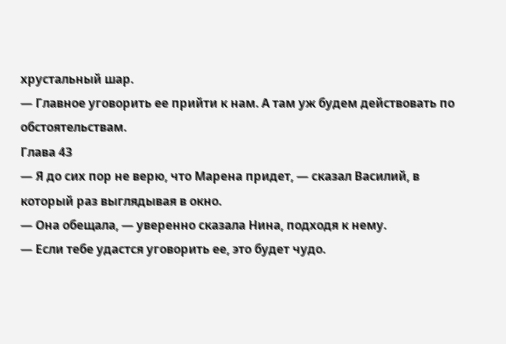хрустальный шар.
— Главное уговорить ее прийти к нам. А там уж будем действовать по обстоятельствам.
Глава 43
— Я до сих пор не верю, что Марена придет, — сказал Василий, в который раз выглядывая в окно.
— Она обещала, — уверенно сказала Нина, подходя к нему.
— Если тебе удастся уговорить ее, это будет чудо.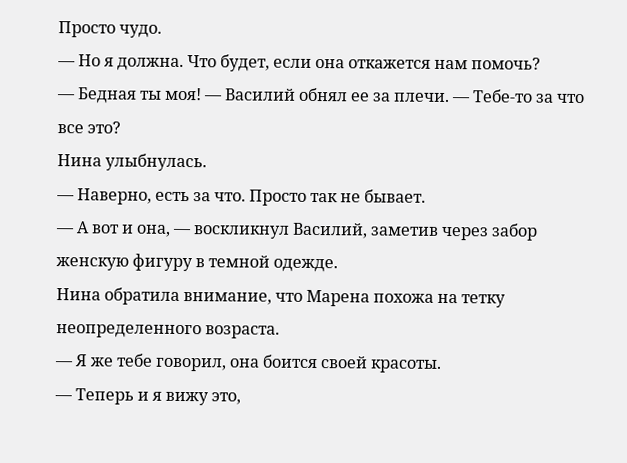Просто чудо.
— Но я должна. Что будет, если она откажется нам помочь?
— Бедная ты моя! — Василий обнял ее за плечи. — Тебе-то за что все это?
Нина улыбнулась.
— Наверно, есть за что. Просто так не бывает.
— А вот и она, — воскликнул Василий, заметив через забор женскую фигуру в темной одежде.
Нина обратила внимание, что Марена похожа на тетку неопределенного возраста.
— Я же тебе говорил, она боится своей красоты.
— Теперь и я вижу это,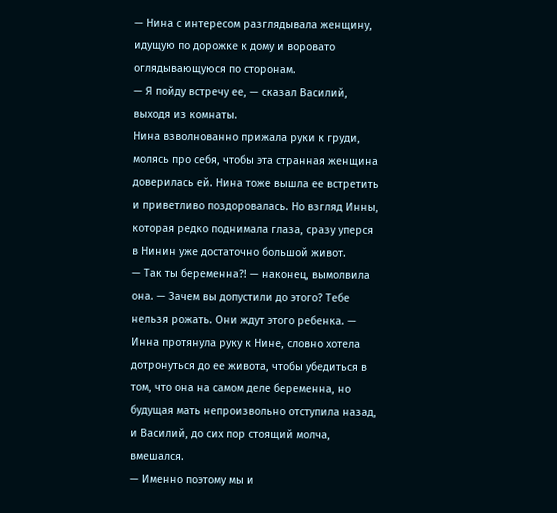— Нина с интересом разглядывала женщину, идущую по дорожке к дому и воровато оглядывающуюся по сторонам.
— Я пойду встречу ее, — сказал Василий, выходя из комнаты.
Нина взволнованно прижала руки к груди, молясь про себя, чтобы эта странная женщина доверилась ей. Нина тоже вышла ее встретить и приветливо поздоровалась. Но взгляд Инны, которая редко поднимала глаза, сразу уперся в Нинин уже достаточно большой живот.
— Так ты беременна?! — наконец, вымолвила она. — Зачем вы допустили до этого? Тебе нельзя рожать. Они ждут этого ребенка. — Инна протянула руку к Нине, словно хотела дотронуться до ее живота, чтобы убедиться в том, что она на самом деле беременна, но будущая мать непроизвольно отступила назад, и Василий, до сих пор стоящий молча, вмешался.
— Именно поэтому мы и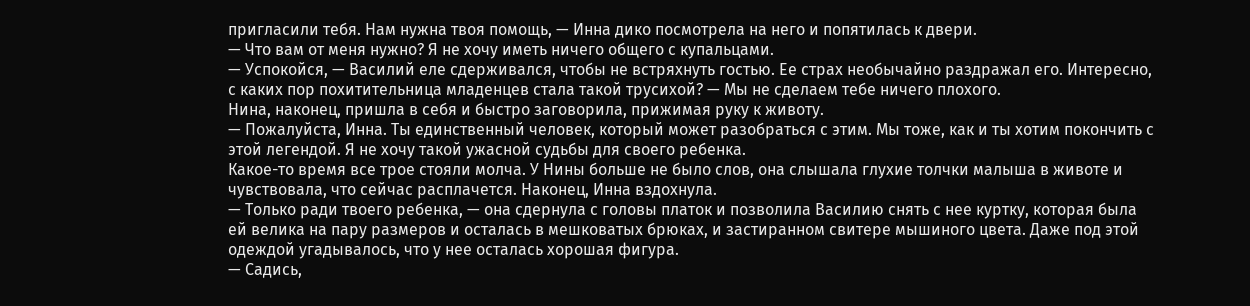пригласили тебя. Нам нужна твоя помощь, — Инна дико посмотрела на него и попятилась к двери.
— Что вам от меня нужно? Я не хочу иметь ничего общего с купальцами.
— Успокойся, — Василий еле сдерживался, чтобы не встряхнуть гостью. Ее страх необычайно раздражал его. Интересно, с каких пор похитительница младенцев стала такой трусихой? — Мы не сделаем тебе ничего плохого.
Нина, наконец, пришла в себя и быстро заговорила, прижимая руку к животу.
— Пожалуйста, Инна. Ты единственный человек, который может разобраться с этим. Мы тоже, как и ты хотим покончить с этой легендой. Я не хочу такой ужасной судьбы для своего ребенка.
Какое-то время все трое стояли молча. У Нины больше не было слов, она слышала глухие толчки малыша в животе и чувствовала, что сейчас расплачется. Наконец, Инна вздохнула.
— Только ради твоего ребенка, — она сдернула с головы платок и позволила Василию снять с нее куртку, которая была ей велика на пару размеров и осталась в мешковатых брюках, и застиранном свитере мышиного цвета. Даже под этой одеждой угадывалось, что у нее осталась хорошая фигура.
— Садись,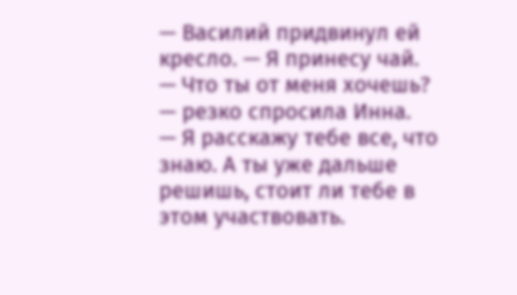— Василий придвинул ей кресло. — Я принесу чай.
— Что ты от меня хочешь? — резко спросила Инна.
— Я расскажу тебе все, что знаю. А ты уже дальше решишь, стоит ли тебе в этом участвовать.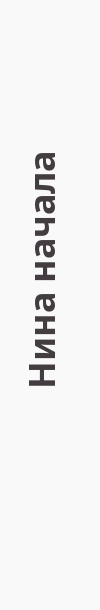Нина начала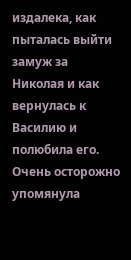издалека, как пыталась выйти замуж за Николая и как вернулась к Василию и полюбила его. Очень осторожно упомянула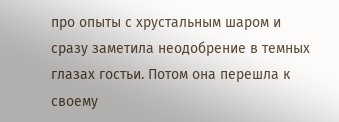про опыты с хрустальным шаром и сразу заметила неодобрение в темных глазах гостьи. Потом она перешла к своему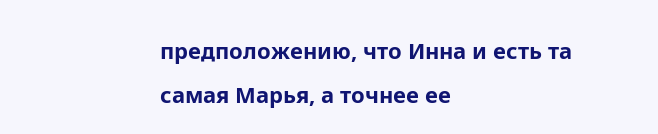предположению, что Инна и есть та самая Марья, а точнее ее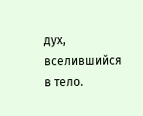дух, вселившийся в тело.